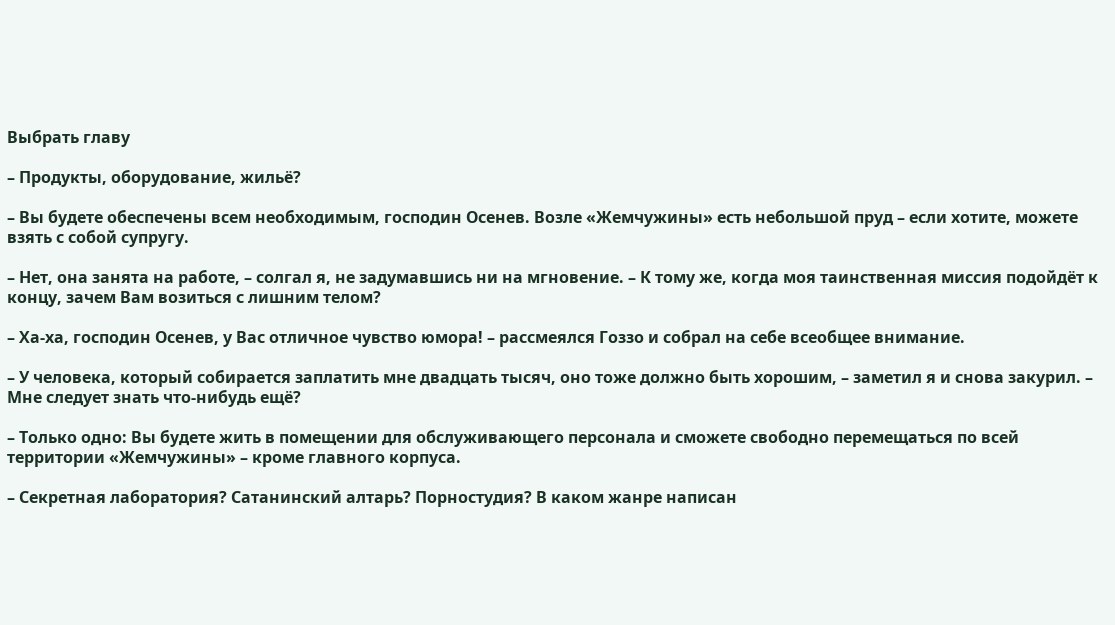Выбрать главу

– Продукты, оборудование, жильё?

– Вы будете обеспечены всем необходимым, господин Осенев. Возле «Жемчужины» есть небольшой пруд – если хотите, можете взять с собой супругу.

– Нет, она занята на работе, – солгал я, не задумавшись ни на мгновение. – К тому же, когда моя таинственная миссия подойдёт к концу, зачем Вам возиться с лишним телом?

– Ха-ха, господин Осенев, у Вас отличное чувство юмора! – рассмеялся Гоззо и собрал на себе всеобщее внимание.

– У человека, который собирается заплатить мне двадцать тысяч, оно тоже должно быть хорошим, – заметил я и снова закурил. – Мне следует знать что-нибудь ещё?

– Только одно: Вы будете жить в помещении для обслуживающего персонала и сможете свободно перемещаться по всей территории «Жемчужины» – кроме главного корпуса.

– Секретная лаборатория? Сатанинский алтарь? Порностудия? В каком жанре написан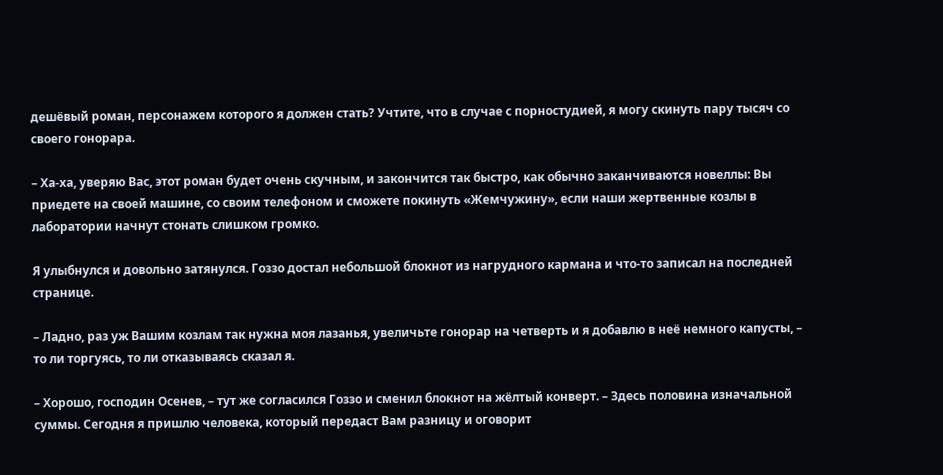дешёвый роман, персонажем которого я должен стать? Учтите, что в случае с порностудией, я могу скинуть пару тысяч со своего гонорара.

– Ха-ха, уверяю Вас, этот роман будет очень скучным, и закончится так быстро, как обычно заканчиваются новеллы: Вы приедете на своей машине, со своим телефоном и сможете покинуть «Жемчужину», если наши жертвенные козлы в лаборатории начнут стонать слишком громко.

Я улыбнулся и довольно затянулся. Гоззо достал небольшой блокнот из нагрудного кармана и что-то записал на последней странице.

– Ладно, раз уж Вашим козлам так нужна моя лазанья, увеличьте гонорар на четверть и я добавлю в неё немного капусты, – то ли торгуясь, то ли отказываясь сказал я.

– Хорошо, господин Осенев, – тут же согласился Гоззо и сменил блокнот на жёлтый конверт. – Здесь половина изначальной суммы. Сегодня я пришлю человека, который передаст Вам разницу и оговорит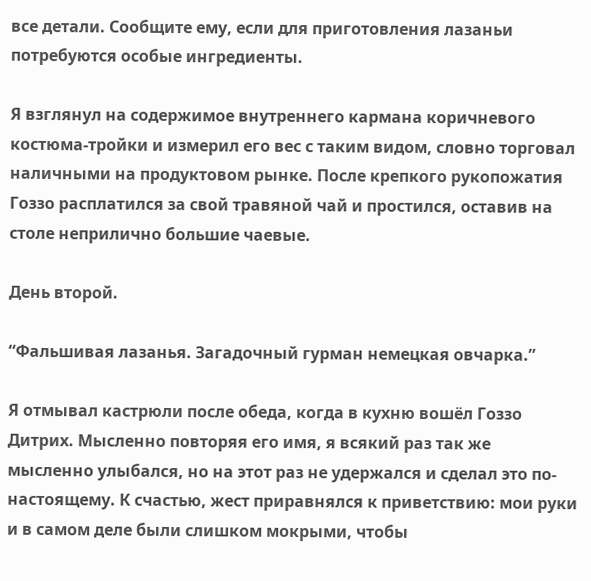все детали. Сообщите ему, если для приготовления лазаньи потребуются особые ингредиенты.

Я взглянул на содержимое внутреннего кармана коричневого костюма-тройки и измерил его вес с таким видом, словно торговал наличными на продуктовом рынке. После крепкого рукопожатия Гоззо расплатился за свой травяной чай и простился, оставив на столе неприлично большие чаевые.

День второй.

“Фальшивая лазанья. Загадочный гурман немецкая овчарка.”

Я отмывал кастрюли после обеда, когда в кухню вошёл Гоззо Дитрих. Мысленно повторяя его имя, я всякий раз так же мысленно улыбался, но на этот раз не удержался и сделал это по-настоящему. К счастью, жест приравнялся к приветствию: мои руки и в самом деле были слишком мокрыми, чтобы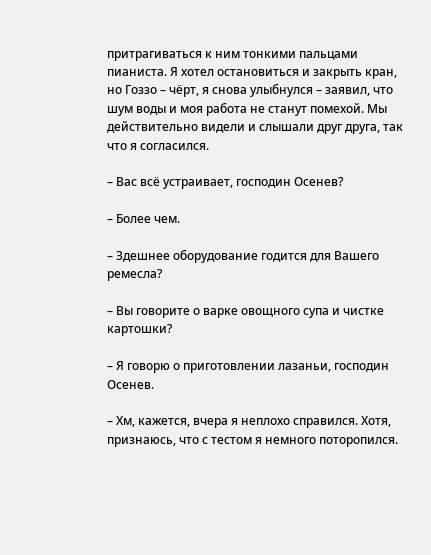притрагиваться к ним тонкими пальцами пианиста. Я хотел остановиться и закрыть кран, но Гоззо – чёрт, я снова улыбнулся – заявил, что шум воды и моя работа не станут помехой. Мы действительно видели и слышали друг друга, так что я согласился.

– Вас всё устраивает, господин Осенев?

– Более чем.

– Здешнее оборудование годится для Вашего ремесла?

– Вы говорите о варке овощного супа и чистке картошки?

– Я говорю о приготовлении лазаньи, господин Осенев.

– Хм, кажется, вчера я неплохо справился. Хотя, признаюсь, что с тестом я немного поторопился.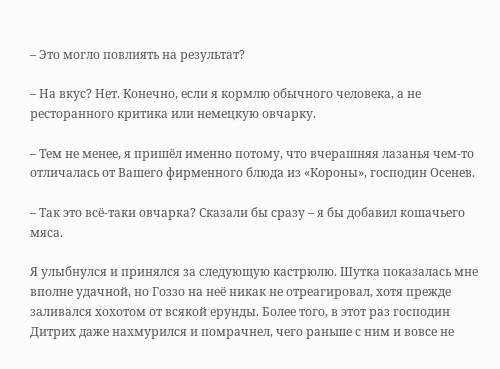– Это могло повлиять на результат?

– На вкус? Нет. Конечно, если я кормлю обычного человека, а не ресторанного критика или немецкую овчарку.

– Тем не менее, я пришёл именно потому, что вчерашняя лазанья чем-то отличалась от Вашего фирменного блюда из «Короны», господин Осенев.

– Так это всё-таки овчарка? Сказали бы сразу – я бы добавил кошачьего мяса.

Я улыбнулся и принялся за следующую кастрюлю. Шутка показалась мне вполне удачной, но Гоззо на неё никак не отреагировал, хотя прежде заливался хохотом от всякой ерунды. Более того, в этот раз господин Дитрих даже нахмурился и помрачнел, чего раньше с ним и вовсе не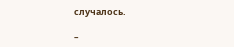случалось.

–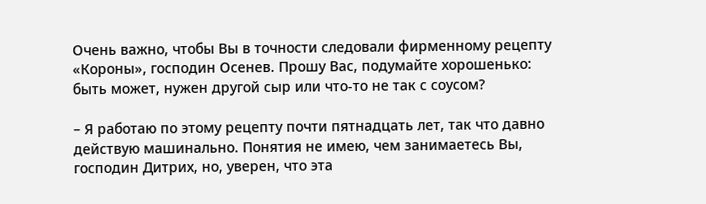Очень важно, чтобы Вы в точности следовали фирменному рецепту «Короны», господин Осенев. Прошу Вас, подумайте хорошенько: быть может, нужен другой сыр или что-то не так с соусом?

– Я работаю по этому рецепту почти пятнадцать лет, так что давно действую машинально. Понятия не имею, чем занимаетесь Вы, господин Дитрих, но, уверен, что эта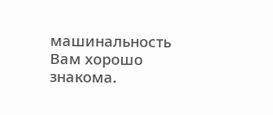машинальность Вам хорошо знакома.